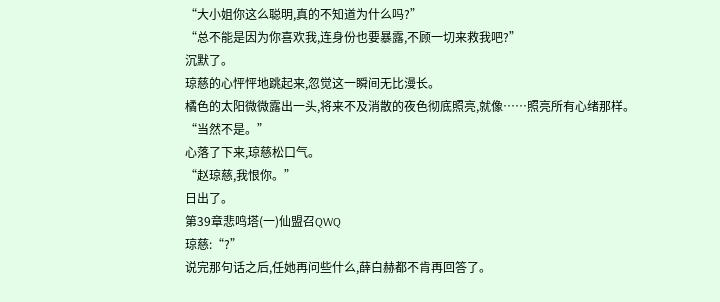“大小姐你这么聪明,真的不知道为什么吗?”
“总不能是因为你喜欢我,连身份也要暴露,不顾一切来救我吧?”
沉默了。
琼慈的心怦怦地跳起来,忽觉这一瞬间无比漫长。
橘色的太阳微微露出一头,将来不及消散的夜色彻底照亮,就像……照亮所有心绪那样。
“当然不是。”
心落了下来,琼慈松口气。
“赵琼慈,我恨你。”
日出了。
第39章悲鸣塔(一)仙盟召QWQ
琼慈:“?”
说完那句话之后,任她再问些什么,薛白赫都不肯再回答了。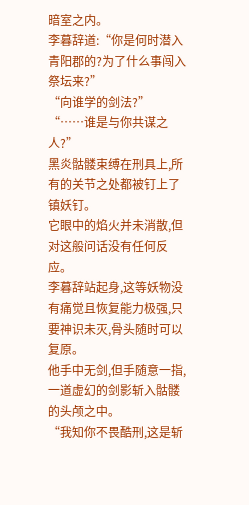暗室之内。
李暮辞道:“你是何时潜入青阳郡的?为了什么事闯入祭坛来?”
“向谁学的剑法?”
“……谁是与你共谋之人?”
黑炎骷髅束缚在刑具上,所有的关节之处都被钉上了镇妖钉。
它眼中的焰火并未消散,但对这般问话没有任何反应。
李暮辞站起身,这等妖物没有痛觉且恢复能力极强,只要神识未灭,骨头随时可以复原。
他手中无剑,但手随意一指,一道虚幻的剑影斩入骷髅的头颅之中。
“我知你不畏酷刑,这是斩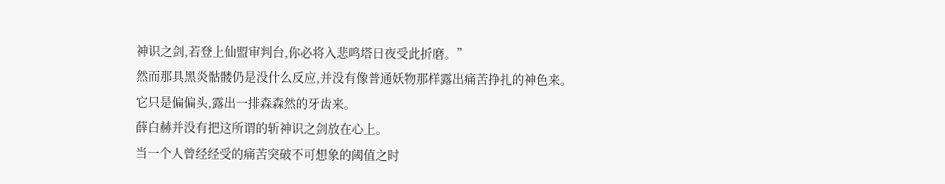神识之剑,若登上仙盟审判台,你必将入悲鸣塔日夜受此折磨。”
然而那具黑炎骷髅仍是没什么反应,并没有像普通妖物那样露出痛苦挣扎的神色来。
它只是偏偏头,露出一排森森然的牙齿来。
薛白赫并没有把这所谓的斩神识之剑放在心上。
当一个人曾经经受的痛苦突破不可想象的阈值之时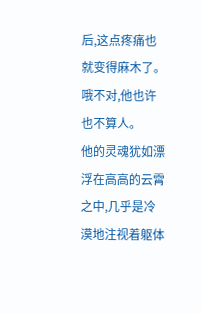后,这点疼痛也就变得麻木了。
哦不对,他也许也不算人。
他的灵魂犹如漂浮在高高的云霄之中,几乎是冷漠地注视着躯体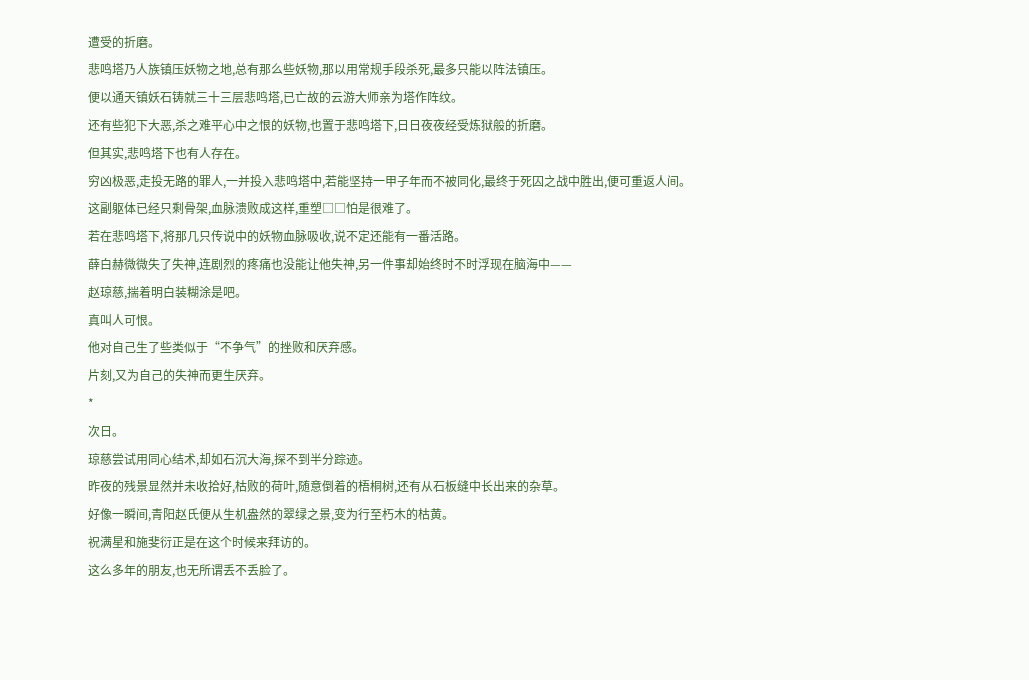遭受的折磨。
悲鸣塔乃人族镇压妖物之地,总有那么些妖物,那以用常规手段杀死,最多只能以阵法镇压。
便以通天镇妖石铸就三十三层悲鸣塔,已亡故的云游大师亲为塔作阵纹。
还有些犯下大恶,杀之难平心中之恨的妖物,也置于悲鸣塔下,日日夜夜经受炼狱般的折磨。
但其实,悲鸣塔下也有人存在。
穷凶极恶,走投无路的罪人,一并投入悲鸣塔中,若能坚持一甲子年而不被同化,最终于死囚之战中胜出,便可重返人间。
这副躯体已经只剩骨架,血脉溃败成这样,重塑□□怕是很难了。
若在悲鸣塔下,将那几只传说中的妖物血脉吸收,说不定还能有一番活路。
薛白赫微微失了失神,连剧烈的疼痛也没能让他失神,另一件事却始终时不时浮现在脑海中——
赵琼慈,揣着明白装糊涂是吧。
真叫人可恨。
他对自己生了些类似于“不争气”的挫败和厌弃感。
片刻,又为自己的失神而更生厌弃。
*
次日。
琼慈尝试用同心结术,却如石沉大海,探不到半分踪迹。
昨夜的残景显然并未收拾好,枯败的荷叶,随意倒着的梧桐树,还有从石板缝中长出来的杂草。
好像一瞬间,青阳赵氏便从生机盎然的翠绿之景,变为行至朽木的枯黄。
祝满星和施斐衍正是在这个时候来拜访的。
这么多年的朋友,也无所谓丢不丢脸了。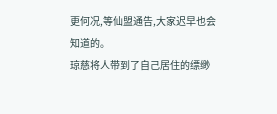更何况,等仙盟通告,大家迟早也会知道的。
琼慈将人带到了自己居住的缥缈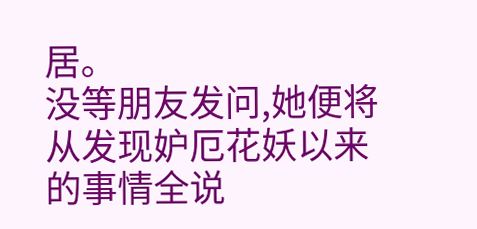居。
没等朋友发问,她便将从发现妒厄花妖以来的事情全说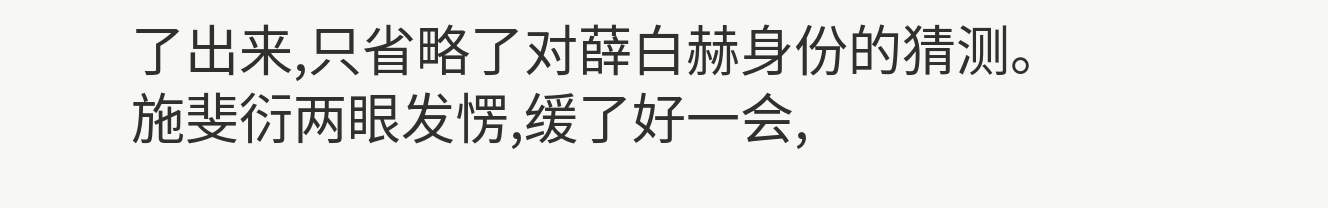了出来,只省略了对薛白赫身份的猜测。
施斐衍两眼发愣,缓了好一会,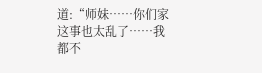道:“师妹……你们家这事也太乱了……我都不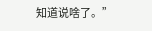知道说啥了。”